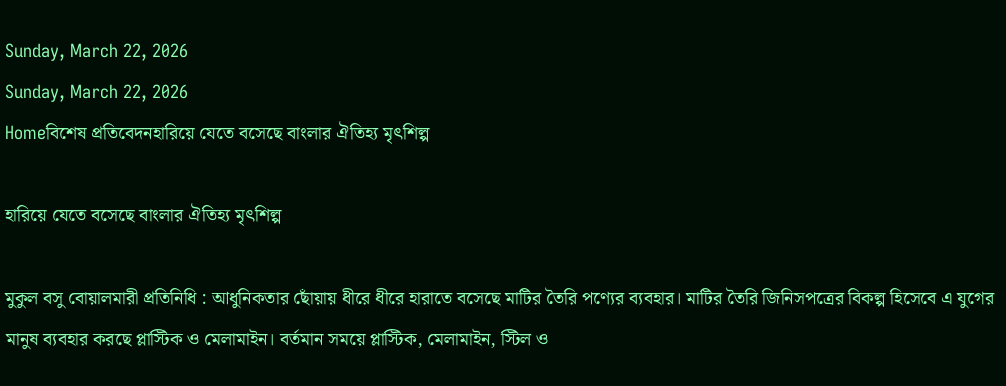Sunday, March 22, 2026
Sunday, March 22, 2026
Homeবিশেষ প্রতিবেদনহারিয়ে যেতে বসেছে বাংলার ঐতিহ্য মৃৎশিল্প

হারিয়ে যেতে বসেছে বাংলার ঐতিহ্য মৃৎশিল্প

মুকুল বসু বোয়ালমারী প্রতিনিধি : আধুনিকতার ছোঁয়ায় ধীরে ধীরে হারাতে বসেছে মাটির তৈরি পণ্যের ব্যবহার। মাটির তৈরি জিনিসপত্রের বিকল্প হিসেবে এ যুগের মানুষ ব্যবহার করছে প্লাস্টিক ও মেলামাইন। বর্তমান সময়ে প্লাস্টিক, মেলামাইন, স্টিল ও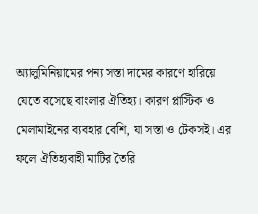অ্যালুমিনিয়ামের পন্য সস্তা দামের কারণে হারিয়ে যেতে বসেছে বাংলার ঐতিহ্য। কারণ প্লাস্টিক ও মেলামাইনের ব্যবহার বেশি, যা সস্তা ও টেকসই। এর ফলে ঐতিহ্যবাহী মাটির তৈরি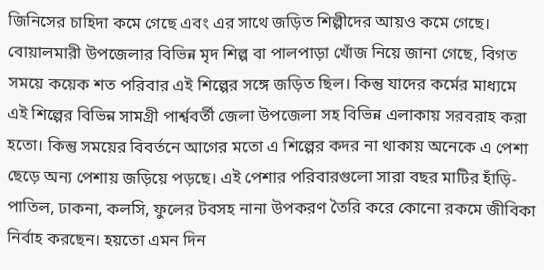জিনিসের চাহিদা কমে গেছে এবং এর সাথে জড়িত শিল্পীদের আয়ও কমে গেছে। বোয়ালমারী উপজেলার বিভিন্ন মৃদ শিল্প বা পালপাড়া খোঁজ নিয়ে জানা গেছে, বিগত সময়ে কয়েক শত পরিবার এই শিল্পের সঙ্গে জড়িত ছিল। কিন্তু যাদের কর্মের মাধ্যমে এই শিল্পের বিভিন্ন সামগ্রী পার্শ্ববর্তী জেলা উপজেলা সহ বিভিন্ন এলাকায় সরবরাহ করা হতো। কিন্তু সময়ের বিবর্তনে আগের মতো এ শিল্পের কদর না থাকায় অনেকে এ পেশা ছেড়ে অন্য পেশায় জড়িয়ে পড়ছে। এই পেশার পরিবারগুলো সারা বছর মাটির হাঁড়ি-পাতিল, ঢাকনা, কলসি, ফুলের টবসহ নানা উপকরণ তৈরি করে কোনো রকমে জীবিকা নির্বাহ করছেন। হয়তো এমন দিন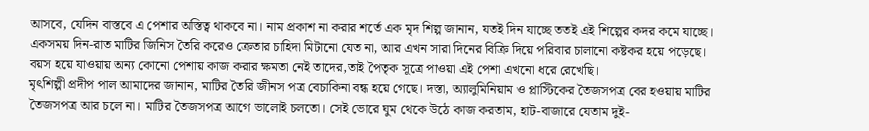আসবে, যেদিন বাস্তবে এ পেশার অস্তিত্ব থাকবে না। নাম প্রকাশ না করার শর্তে এক মৃদ শিল্প জানান, যতই দিন যাচ্ছে ততই এই শিল্পের কদর কমে যাচ্ছে। একসময় দিন-রাত মাটির জিনিস তৈরি করেও ক্রেতার চাহিদা মিটানো যেত না, আর এখন সারা দিনের বিক্রি দিয়ে পরিবার চালানো কষ্টকর হয়ে পড়েছে। বয়স হয়ে যাওয়ায় অন্য কোনো পেশায় কাজ করার ক্ষমতা নেই তাদের,তাই পৈতৃক সূত্রে পাওয়া এই পেশা এখনো ধরে রেখেছি।
মৃৎশিল্পী প্রদীপ পাল আমাদের জানান, মাটির তৈরি জীনস পত্র বেচাকিনা বন্ধ হয়ে গেছে। দস্তা, অ্যালুমিনিয়াম ও প্লাস্টিকের তৈজসপত্র বের হওয়ায় মাটির তৈজসপত্র আর চলে না। মাটির তৈজসপত্র আগে ভালোই চলতো। সেই ভোরে ঘুম থেকে উঠে কাজ করতাম, হাট-বাজারে যেতাম দুই-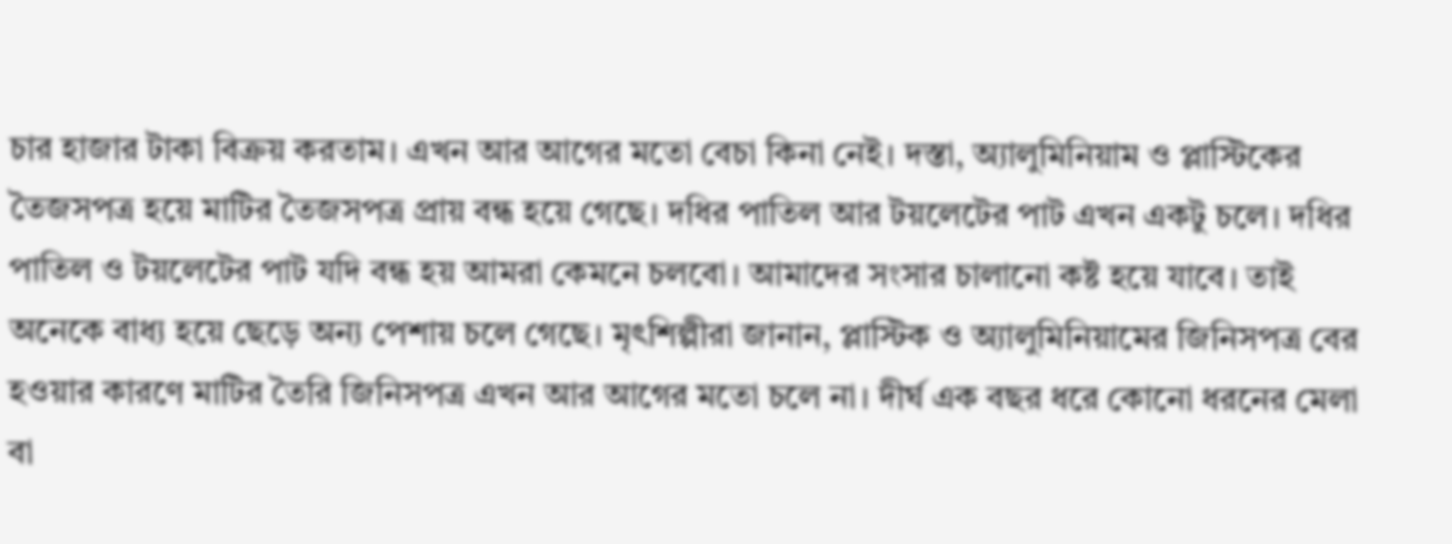চার হাজার টাকা বিক্রয় করতাম। এখন আর আগের মতো বেচা কিনা নেই। দস্তা, অ্যালুমিনিয়াম ও প্লাস্টিকের তৈজসপত্র হয়ে মাটির তৈজসপত্র প্রায় বন্ধ হয়ে গেছে। দধির পাতিল আর টয়লেটের পাট এখন একটু চলে। দধির পাতিল ও টয়লেটের পাট যদি বন্ধ হয় আমরা কেমনে চলবো। আমাদের সংসার চালানো কষ্ট হয়ে যাবে। তাই অনেকে বাধ্য হয়ে ছেড়ে অন্য পেশায় চলে গেছে। মৃৎশিল্পীরা জানান, প্লাস্টিক ও অ্যালুমিনিয়ামের জিনিসপত্র বের হওয়ার কারণে মাটির তৈরি জিনিসপত্র এখন আর আগের মতো চলে না। দীর্ঘ এক বছর ধরে কোনো ধরনের মেলা বা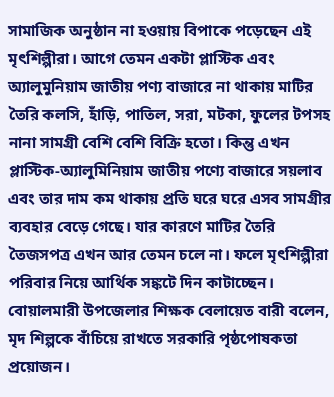সামাজিক অনুষ্ঠান না হওয়ায় বিপাকে পড়েছেন এই মৃৎশিল্পীরা। আগে তেমন একটা প্লাস্টিক এবং অ্যালুমুনিয়াম জাতীয় পণ্য বাজারে না থাকায় মাটির তৈরি কলসি, হাঁড়ি, পাতিল, সরা, মটকা, ফুলের টপসহ নানা সামগ্রী বেশি বেশি বিক্রি হতো। কিন্তু এখন প্লাস্টিক-অ্যালুমিনিয়াম জাতীয় পণ্যে বাজারে সয়লাব এবং তার দাম কম থাকায় প্রতি ঘরে ঘরে এসব সামগ্রীর ব্যবহার বেড়ে গেছে। যার কারণে মাটির তৈরি তৈজসপত্র এখন আর তেমন চলে না। ফলে মৃৎশিল্পীরা পরিবার নিয়ে আর্থিক সঙ্কটে দিন কাটাচ্ছেন। বোয়ালমারী উপজেলার শিক্ষক বেলায়েত বারী বলেন, মৃদ শিল্পকে বাঁচিয়ে রাখতে সরকারি পৃষ্ঠপোষকতা প্রয়োজন।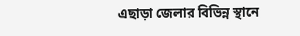এছাড়া জেলার বিভিন্ন স্থানে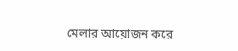মেলার আয়োজন করে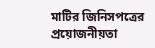মাটির জিনিসপত্রের প্রয়োজনীয়তা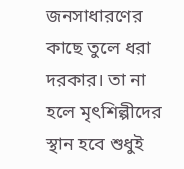জনসাধারণের কাছে তুলে ধরা দরকার। তা না হলে মৃৎশিল্পীদের স্থান হবে শুধুই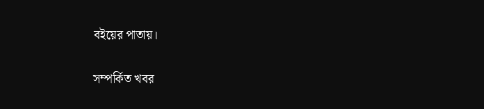বইয়ের পাতায়।

সম্পর্কিত খবর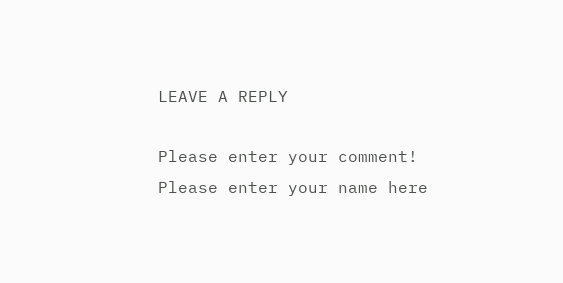LEAVE A REPLY

Please enter your comment!
Please enter your name here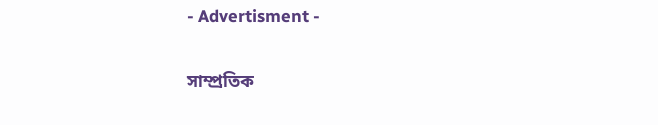- Advertisment -

সাম্প্রতিক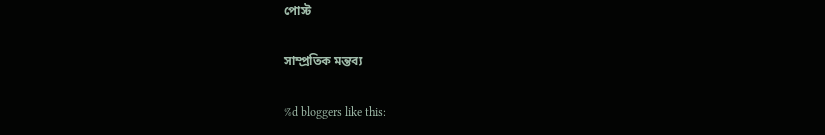পোস্ট

সাম্প্রতিক মন্তব্য

%d bloggers like this: